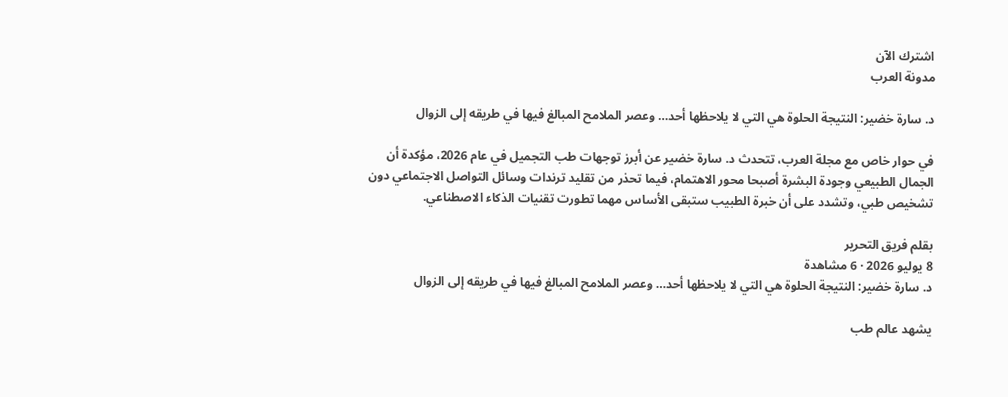اشترك الآن
مدونة العرب

د. سارة خضير: النتيجة الحلوة هي التي لا يلاحظها أحد… وعصر الملامح المبالغ فيها في طريقه إلى الزوال

في حوار خاص مع مجلة العرب، تتحدث د. سارة خضير عن أبرز توجهات طب التجميل في عام 2026، مؤكدة أن الجمال الطبيعي وجودة البشرة أصبحا محور الاهتمام، فيما تحذر من تقليد ترندات وسائل التواصل الاجتماعي دون تشخيص طبي، وتشدد على أن خبرة الطبيب ستبقى الأساس مهما تطورت تقنيات الذكاء الاصطناعي.

بقلم فريق التحرير
8 يوليو 2026 · 6 مشاهدة
د. سارة خضير: النتيجة الحلوة هي التي لا يلاحظها أحد… وعصر الملامح المبالغ فيها في طريقه إلى الزوال

يشهد عالم طب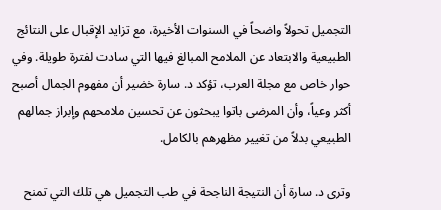التجميل تحولاً واضحاً في السنوات الأخيرة، مع تزايد الإقبال على النتائج الطبيعية والابتعاد عن الملامح المبالغ فيها التي سادت لفترة طويلة. وفي حوار خاص مع مجلة العرب، تؤكد د. سارة خضير أن مفهوم الجمال أصبح أكثر وعياً، وأن المرضى باتوا يبحثون عن تحسين ملامحهم وإبراز جمالهم الطبيعي بدلاً من تغيير مظهرهم بالكامل.

وترى د. سارة أن النتيجة الناجحة في طب التجميل هي تلك التي تمنح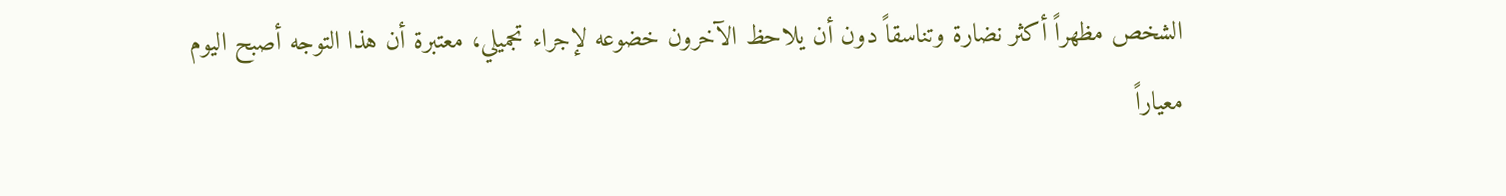الشخص مظهراً أكثر نضارة وتناسقاً دون أن يلاحظ الآخرون خضوعه لإجراء تجميلي، معتبرة أن هذا التوجه أصبح اليوم معياراً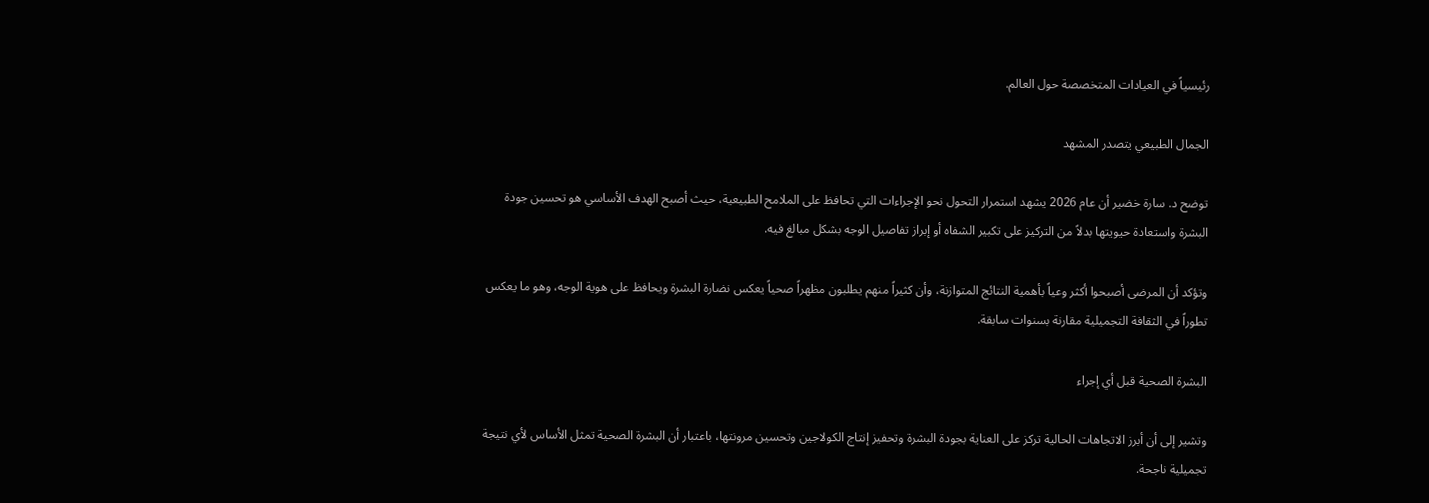رئيسياً في العيادات المتخصصة حول العالم.

الجمال الطبيعي يتصدر المشهد

توضح د. سارة خضير أن عام 2026 يشهد استمرار التحول نحو الإجراءات التي تحافظ على الملامح الطبيعية، حيث أصبح الهدف الأساسي هو تحسين جودة البشرة واستعادة حيويتها بدلاً من التركيز على تكبير الشفاه أو إبراز تفاصيل الوجه بشكل مبالغ فيه.

وتؤكد أن المرضى أصبحوا أكثر وعياً بأهمية النتائج المتوازنة، وأن كثيراً منهم يطلبون مظهراً صحياً يعكس نضارة البشرة ويحافظ على هوية الوجه، وهو ما يعكس تطوراً في الثقافة التجميلية مقارنة بسنوات سابقة.

البشرة الصحية قبل أي إجراء

وتشير إلى أن أبرز الاتجاهات الحالية تركز على العناية بجودة البشرة وتحفيز إنتاج الكولاجين وتحسين مرونتها، باعتبار أن البشرة الصحية تمثل الأساس لأي نتيجة تجميلية ناجحة.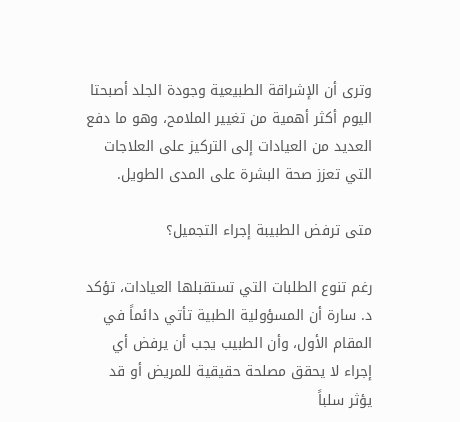وترى أن الإشراقة الطبيعية وجودة الجلد أصبحتا اليوم أكثر أهمية من تغيير الملامح، وهو ما دفع العديد من العيادات إلى التركيز على العلاجات التي تعزز صحة البشرة على المدى الطويل.

متى ترفض الطبيبة إجراء التجميل؟

رغم تنوع الطلبات التي تستقبلها العيادات، تؤكد د. سارة أن المسؤولية الطبية تأتي دائماً في المقام الأول، وأن الطبيب يجب أن يرفض أي إجراء لا يحقق مصلحة حقيقية للمريض أو قد يؤثر سلباً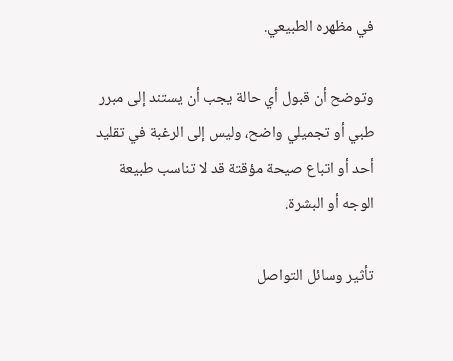في مظهره الطبيعي.

وتوضح أن قبول أي حالة يجب أن يستند إلى مبرر طبي أو تجميلي واضح، وليس إلى الرغبة في تقليد أحد أو اتباع صيحة مؤقتة قد لا تناسب طبيعة الوجه أو البشرة.

تأثير وسائل التواصل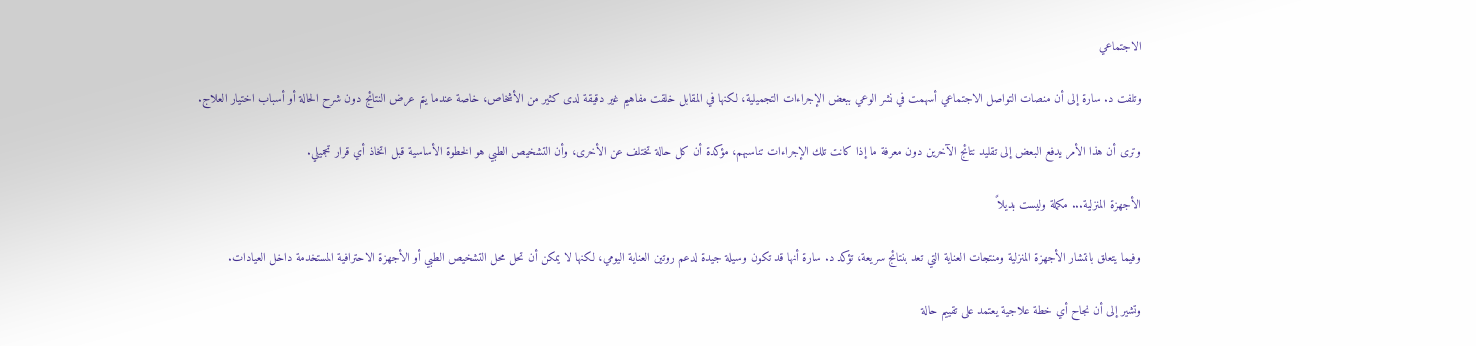الاجتماعي

وتلفت د. سارة إلى أن منصات التواصل الاجتماعي أسهمت في نشر الوعي ببعض الإجراءات التجميلية، لكنها في المقابل خلقت مفاهيم غير دقيقة لدى كثير من الأشخاص، خاصة عندما يتم عرض النتائج دون شرح الحالة أو أسباب اختيار العلاج.

وترى أن هذا الأمر يدفع البعض إلى تقليد نتائج الآخرين دون معرفة ما إذا كانت تلك الإجراءات تناسبهم، مؤكدة أن كل حالة تختلف عن الأخرى، وأن التشخيص الطبي هو الخطوة الأساسية قبل اتخاذ أي قرار تجميلي.

الأجهزة المنزلية... مكملة وليست بديلاً

وفيما يتعلق بانتشار الأجهزة المنزلية ومنتجات العناية التي تعد بنتائج سريعة، تؤكد د. سارة أنها قد تكون وسيلة جيدة لدعم روتين العناية اليومي، لكنها لا يمكن أن تحل محل التشخيص الطبي أو الأجهزة الاحترافية المستخدمة داخل العيادات.

وتشير إلى أن نجاح أي خطة علاجية يعتمد على تقييم حالة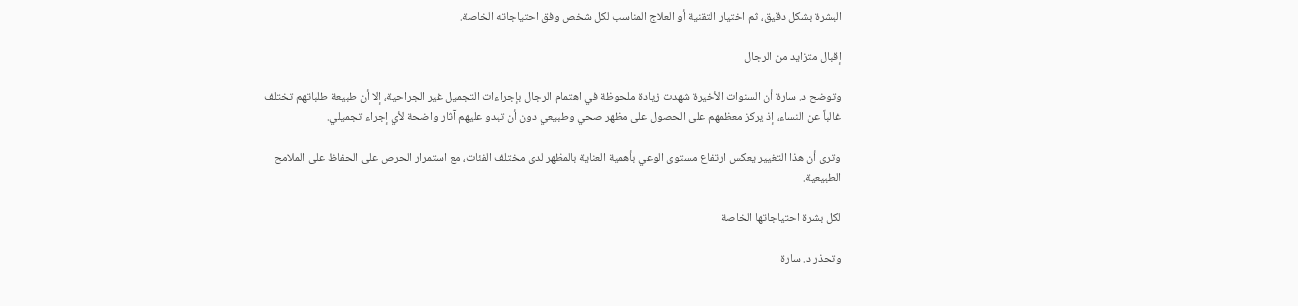البشرة بشكل دقيق، ثم اختيار التقنية أو العلاج المناسب لكل شخص وفق احتياجاته الخاصة.

إقبال متزايد من الرجال

وتوضح د. سارة أن السنوات الأخيرة شهدت زيادة ملحوظة في اهتمام الرجال بإجراءات التجميل غير الجراحية، إلا أن طبيعة طلباتهم تختلف غالباً عن النساء، إذ يركز معظمهم على الحصول على مظهر صحي وطبيعي دون أن تبدو عليهم آثار واضحة لأي إجراء تجميلي.

وترى أن هذا التغيير يعكس ارتفاع مستوى الوعي بأهمية العناية بالمظهر لدى مختلف الفئات، مع استمرار الحرص على الحفاظ على الملامح الطبيعية.

لكل بشرة احتياجاتها الخاصة

وتحذر د. سارة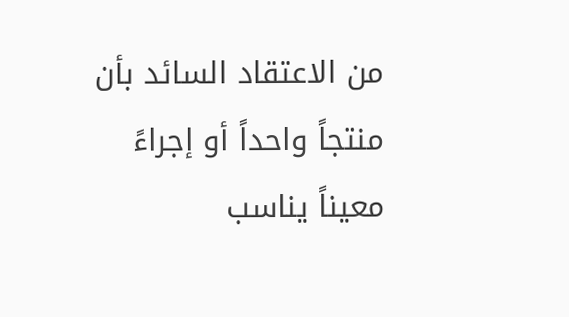من الاعتقاد السائد بأن منتجاً واحداً أو إجراءً معيناً يناسب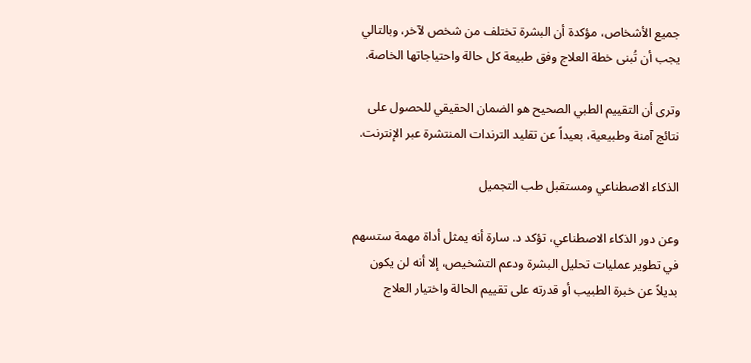جميع الأشخاص، مؤكدة أن البشرة تختلف من شخص لآخر، وبالتالي يجب أن تُبنى خطة العلاج وفق طبيعة كل حالة واحتياجاتها الخاصة.

وترى أن التقييم الطبي الصحيح هو الضمان الحقيقي للحصول على نتائج آمنة وطبيعية، بعيداً عن تقليد الترندات المنتشرة عبر الإنترنت.

الذكاء الاصطناعي ومستقبل طب التجميل

وعن دور الذكاء الاصطناعي، تؤكد د. سارة أنه يمثل أداة مهمة ستسهم في تطوير عمليات تحليل البشرة ودعم التشخيص، إلا أنه لن يكون بديلاً عن خبرة الطبيب أو قدرته على تقييم الحالة واختيار العلاج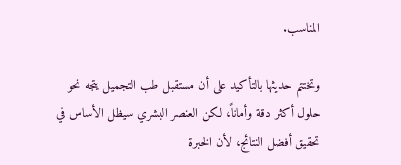المناسب.

وتختتم حديثها بالتأكيد على أن مستقبل طب التجميل يتجه نحو حلول أكثر دقة وأماناً، لكن العنصر البشري سيظل الأساس في تحقيق أفضل النتائج، لأن الخبرة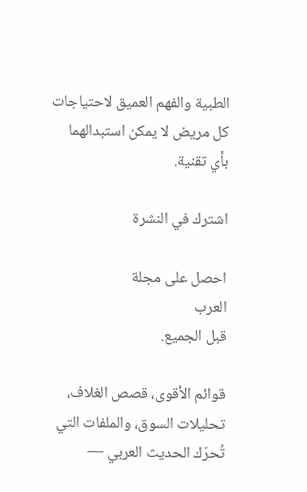الطبية والفهم العميق لاحتياجات كل مريض لا يمكن استبدالهما بأي تقنية.

اشترك في النشرة

احصل على مجلة
العرب
قبل الجميع.

قوائم الأقوى، قصص الغلاف، تحليلات السوق، والملفات التي تُحرّك الحديث العربي —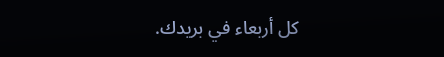كل أربعاء في بريدك.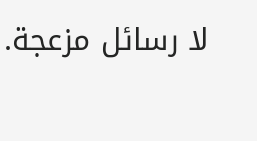لا رسائل مزعجة.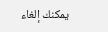يمكنك إلغاء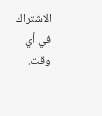الاشتراك في أي وقت.